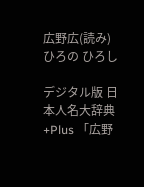広野広(読み)ひろの ひろし

デジタル版 日本人名大辞典+Plus 「広野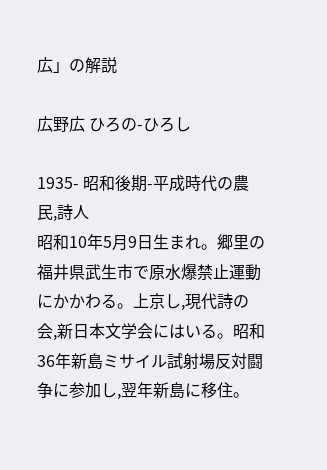広」の解説

広野広 ひろの-ひろし

1935- 昭和後期-平成時代の農民,詩人
昭和10年5月9日生まれ。郷里の福井県武生市で原水爆禁止運動にかかわる。上京し,現代詩の会,新日本文学会にはいる。昭和36年新島ミサイル試射場反対闘争に参加し,翌年新島に移住。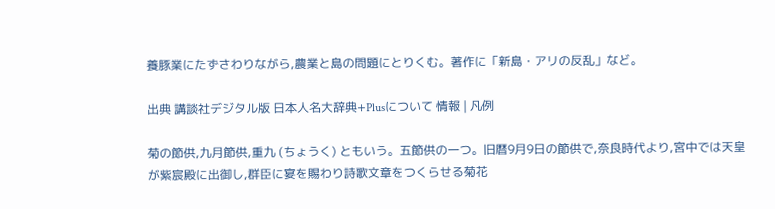養豚業にたずさわりながら,農業と島の問題にとりくむ。著作に「新島・アリの反乱」など。

出典 講談社デジタル版 日本人名大辞典+Plusについて 情報 | 凡例

菊の節供,九月節供,重九 (ちょうく) ともいう。五節供の一つ。旧暦9月9日の節供で,奈良時代より,宮中では天皇が紫宸殿に出御し,群臣に宴を賜わり詩歌文章をつくらせる菊花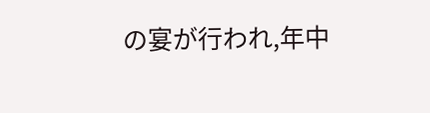の宴が行われ,年中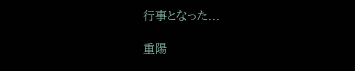行事となった...

重陽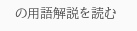の用語解説を読む